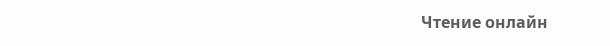Чтение онлайн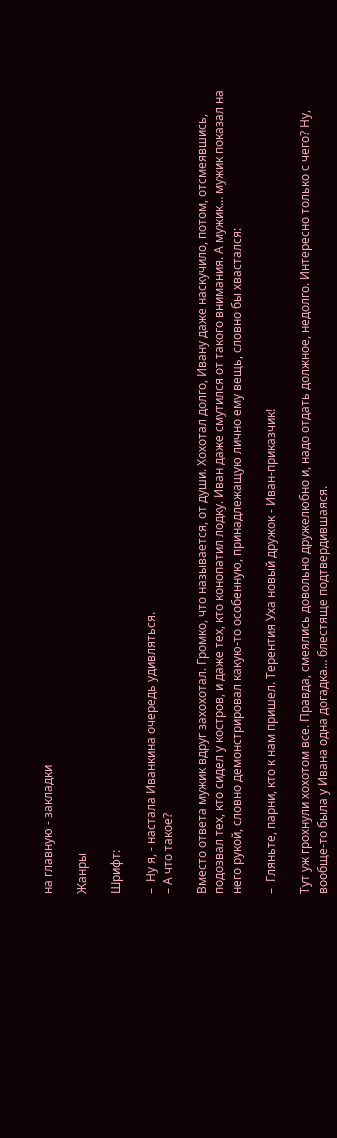на главную - закладки

Жанры

Шрифт:

–  Ну я, - настала Иванкина очередь удивляться.
– А что такое?

Вместо ответа мужик вдруг захохотал. Громко, что называется, от души. Хохотал долго, Ивану даже наскучило, потом, отсмеявшись, подозвал тех, кто сидел у костров, и даже тех, кто конопатил лодку. Иван даже смутился от такого внимания. А мужик… мужик показал на него рукой, словно демонстрировал какую-то особенную, принадлежащую лично ему вещь, словно бы хвастался:

–  Гляньте, парни, кто к нам пришел. Терентия Уха новый дружок - Иван-приказчик!

Тут уж грохнули хохотом все. Правда, смеялись довольно дружелюбно и, надо отдать должное, недолго. Интересно только с чего? Ну, вообще-то была у Ивана одна догадка… блестяще подтвердившаяся.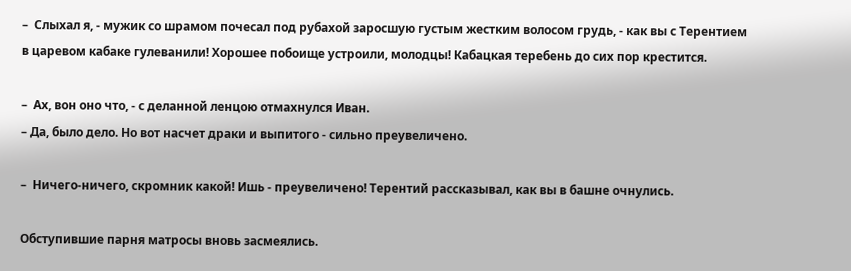–  Слыхал я, - мужик со шрамом почесал под рубахой заросшую густым жестким волосом грудь, - как вы с Терентием в царевом кабаке гулеванили! Хорошее побоище устроили, молодцы! Кабацкая теребень до сих пор крестится.

–  Ах, вон оно что, - с деланной ленцою отмахнулся Иван.
– Да, было дело. Но вот насчет драки и выпитого - сильно преувеличено.

–  Ничего-ничего, скромник какой! Ишь - преувеличено! Терентий рассказывал, как вы в башне очнулись.

Обступившие парня матросы вновь засмеялись.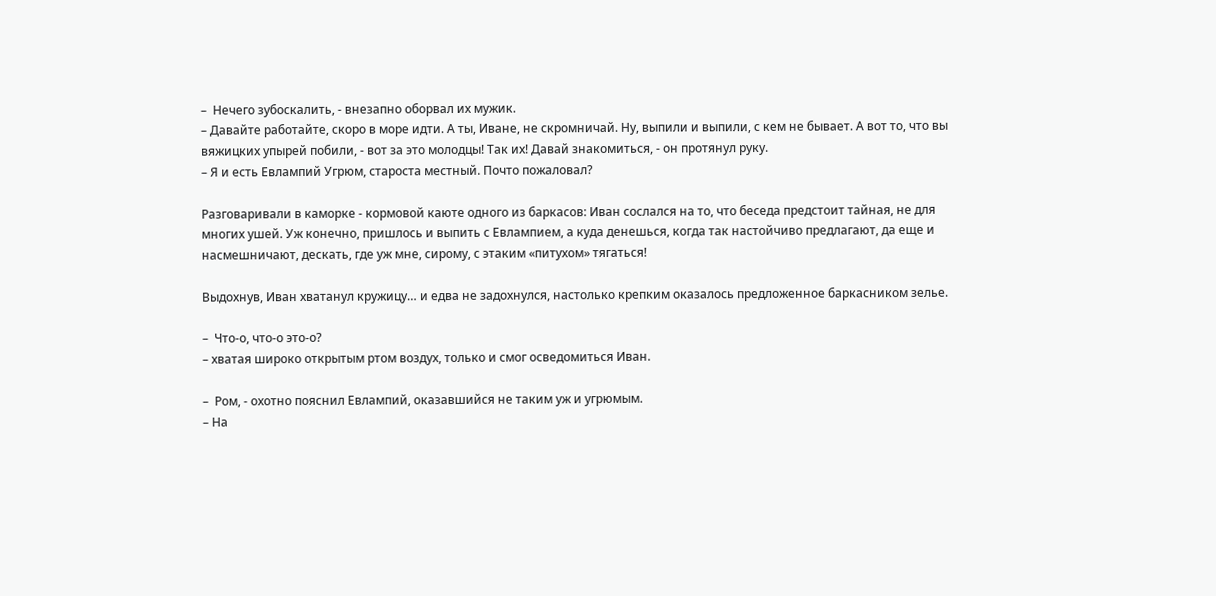–  Нечего зубоскалить, - внезапно оборвал их мужик.
– Давайте работайте, скоро в море идти. А ты, Иване, не скромничай. Ну, выпили и выпили, с кем не бывает. А вот то, что вы вяжицких упырей побили, - вот за это молодцы! Так их! Давай знакомиться, - он протянул руку.
– Я и есть Евлампий Угрюм, староста местный. Почто пожаловал?

Разговаривали в каморке - кормовой каюте одного из баркасов: Иван сослался на то, что беседа предстоит тайная, не для многих ушей. Уж конечно, пришлось и выпить с Евлампием, а куда денешься, когда так настойчиво предлагают, да еще и насмешничают, дескать, где уж мне, сирому, с этаким «питухом» тягаться!

Выдохнув, Иван хватанул кружицу… и едва не задохнулся, настолько крепким оказалось предложенное баркасником зелье.

–  Что-о, что-о это-о?
– хватая широко открытым ртом воздух, только и смог осведомиться Иван.

–  Ром, - охотно пояснил Евлампий, оказавшийся не таким уж и угрюмым.
– На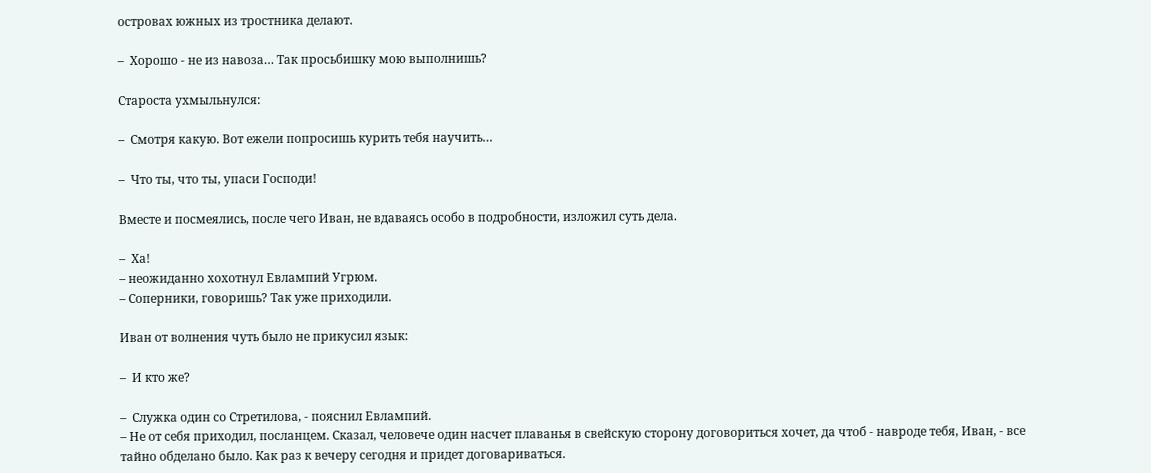островах южных из тростника делают.

–  Хорошо - не из навоза… Так просьбишку мою выполнишь?

Староста ухмыльнулся:

–  Смотря какую. Вот ежели попросишь курить тебя научить…

–  Что ты, что ты, упаси Господи!

Вместе и посмеялись, после чего Иван, не вдаваясь особо в подробности, изложил суть дела.

–  Ха!
– неожиданно хохотнул Евлампий Угрюм.
– Соперники, говоришь? Так уже приходили.

Иван от волнения чуть было не прикусил язык:

–  И кто же?

–  Служка один со Стретилова, - пояснил Евлампий.
– Не от себя приходил, посланцем. Сказал, человече один насчет плаванья в свейскую сторону договориться хочет, да чтоб - навроде тебя, Иван, - все тайно обделано было. Как раз к вечеру сегодня и придет договариваться.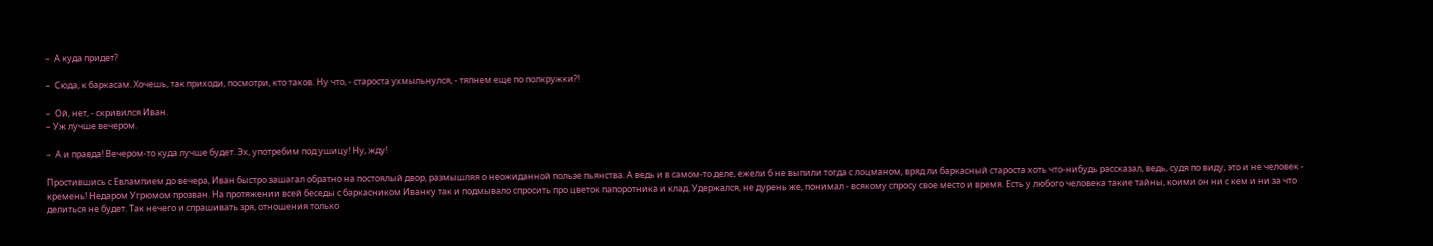–  А куда придет?

–  Сюда, к баркасам. Хочешь, так приходи, посмотри, кто таков. Ну что, - староста ухмыльнулся, - тяпнем еще по полкружки?!

–  Ой, нет, - скривился Иван.
– Уж лучше вечером.

–  А и правда! Вечером-то куда лучше будет. Эх, употребим под ушицу! Ну, жду!

Простившись с Евлампием до вечера, Иван быстро зашагал обратно на постоялый двор, размышляя о неожиданной пользе пьянства. А ведь и в самом-то деле, ежели б не выпили тогда с лоцманом, вряд ли баркасный староста хоть что-нибудь рассказал, ведь, судя по виду, это и не человек - кремень! Недаром Угрюмом прозван. На протяжении всей беседы с баркасником Иванку так и подмывало спросить про цветок папоротника и клад. Удержался, не дурень же, понимал - всякому спросу свое место и время. Есть у любого человека такие тайны, коими он ни с кем и ни за что делиться не будет. Так нечего и спрашивать зря, отношения только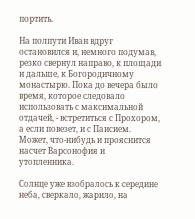портить.

На полпути Иван вдруг остановился и, немного подумав, резко свернул направо, к площади и дальше, к Богородичному монастырю. Пока до вечера было время, которое следовало использовать с максимальной отдачей, - встретиться с Прохором, а если повезет, и с Паисием. Может, что-нибудь и прояснится насчет Варсонофия и утопленника.

Солнце уже взобралось к середине неба, сверкало, жарило, на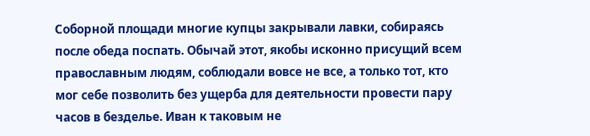Соборной площади многие купцы закрывали лавки, собираясь после обеда поспать. Обычай этот, якобы исконно присущий всем православным людям, соблюдали вовсе не все, а только тот, кто мог себе позволить без ущерба для деятельности провести пару часов в безделье. Иван к таковым не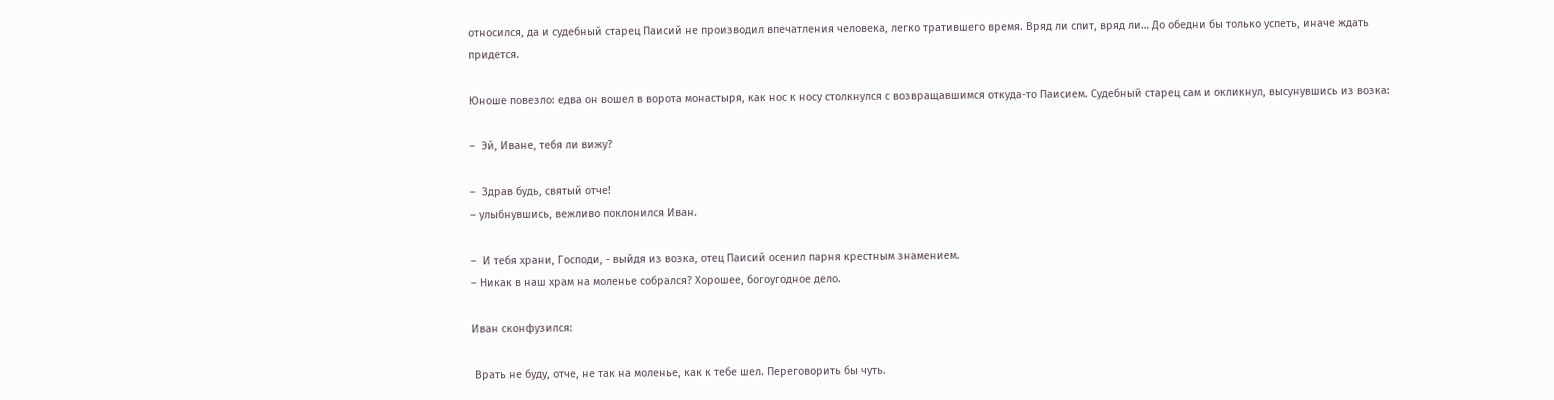относился, да и судебный старец Паисий не производил впечатления человека, легко тратившего время. Вряд ли спит, вряд ли… До обедни бы только успеть, иначе ждать придется.

Юноше повезло: едва он вошел в ворота монастыря, как нос к носу столкнулся с возвращавшимся откуда-то Паисием. Судебный старец сам и окликнул, высунувшись из возка:

–  Эй, Иване, тебя ли вижу?

–  Здрав будь, святый отче!
– улыбнувшись, вежливо поклонился Иван.

–  И тебя храни, Господи, - выйдя из возка, отец Паисий осенил парня крестным знамением.
– Никак в наш храм на моленье собрался? Хорошее, богоугодное дело.

Иван сконфузился:

 Врать не буду, отче, не так на моленье, как к тебе шел. Переговорить бы чуть.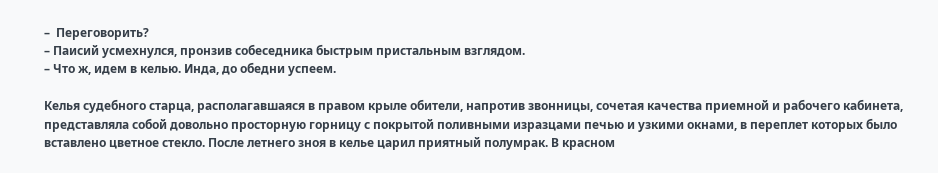–  Переговорить?
– Паисий усмехнулся, пронзив собеседника быстрым пристальным взглядом.
– Что ж, идем в келью. Инда, до обедни успеем.

Келья судебного старца, располагавшаяся в правом крыле обители, напротив звонницы, сочетая качества приемной и рабочего кабинета, представляла собой довольно просторную горницу с покрытой поливными изразцами печью и узкими окнами, в переплет которых было вставлено цветное стекло. После летнего зноя в келье царил приятный полумрак. В красном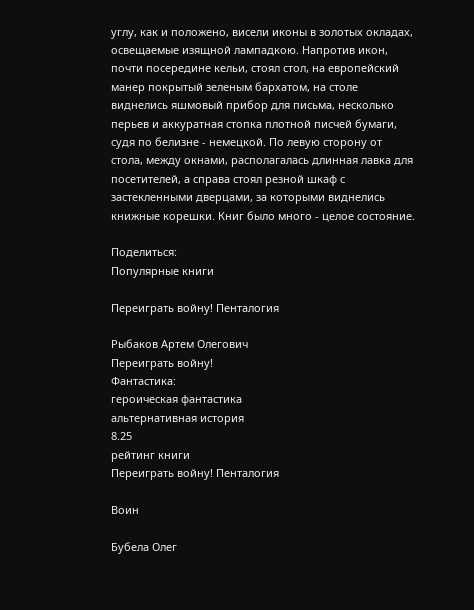углу, как и положено, висели иконы в золотых окладах, освещаемые изящной лампадкою. Напротив икон, почти посередине кельи, стоял стол, на европейский манер покрытый зеленым бархатом, на столе виднелись яшмовый прибор для письма, несколько перьев и аккуратная стопка плотной писчей бумаги, судя по белизне - немецкой. По левую сторону от стола, между окнами, располагалась длинная лавка для посетителей, а справа стоял резной шкаф с застекленными дверцами, за которыми виднелись книжные корешки. Книг было много - целое состояние.

Поделиться:
Популярные книги

Переиграть войну! Пенталогия

Рыбаков Артем Олегович
Переиграть войну!
Фантастика:
героическая фантастика
альтернативная история
8.25
рейтинг книги
Переиграть войну! Пенталогия

Воин

Бубела Олег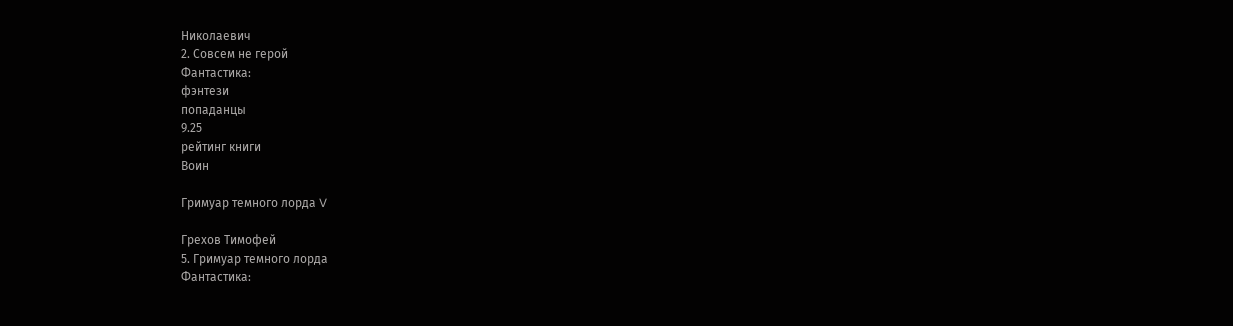Николаевич
2. Совсем не герой
Фантастика:
фэнтези
попаданцы
9.25
рейтинг книги
Воин

Гримуар темного лорда V

Грехов Тимофей
5. Гримуар темного лорда
Фантастика: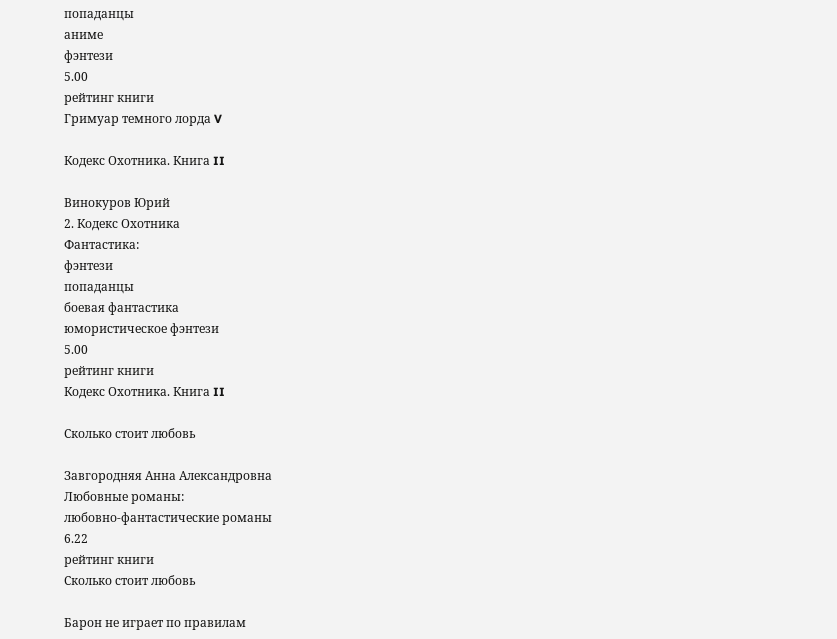попаданцы
аниме
фэнтези
5.00
рейтинг книги
Гримуар темного лорда V

Кодекс Охотника. Книга II

Винокуров Юрий
2. Кодекс Охотника
Фантастика:
фэнтези
попаданцы
боевая фантастика
юмористическое фэнтези
5.00
рейтинг книги
Кодекс Охотника. Книга II

Сколько стоит любовь

Завгородняя Анна Александровна
Любовные романы:
любовно-фантастические романы
6.22
рейтинг книги
Сколько стоит любовь

Барон не играет по правилам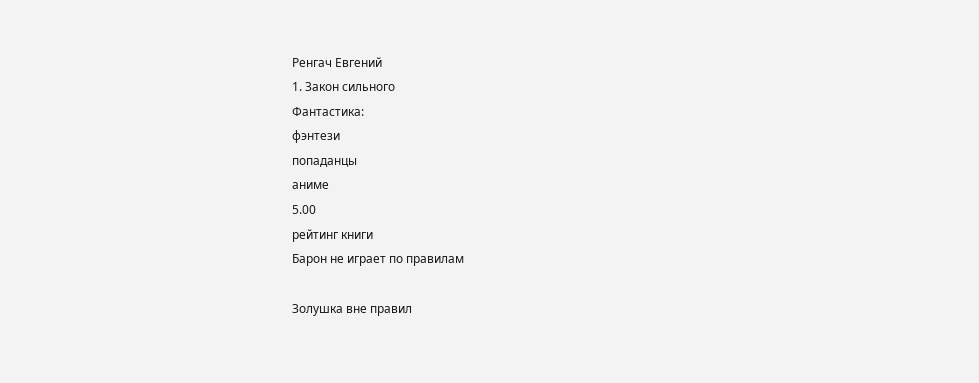Ренгач Евгений
1. Закон сильного
Фантастика:
фэнтези
попаданцы
аниме
5.00
рейтинг книги
Барон не играет по правилам

Золушка вне правил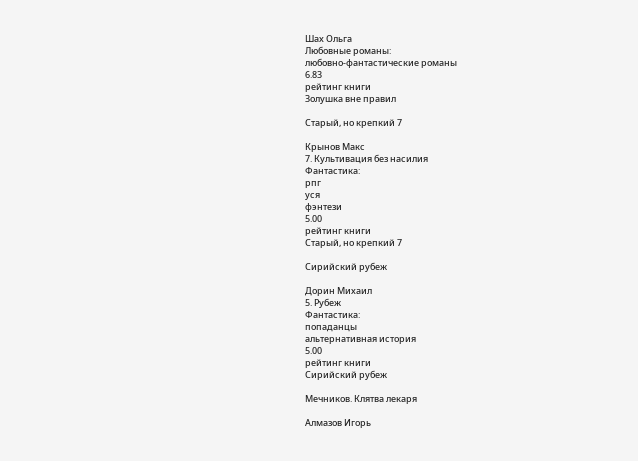Шах Ольга
Любовные романы:
любовно-фантастические романы
6.83
рейтинг книги
Золушка вне правил

Старый, но крепкий 7

Крынов Макс
7. Культивация без насилия
Фантастика:
рпг
уся
фэнтези
5.00
рейтинг книги
Старый, но крепкий 7

Сирийский рубеж

Дорин Михаил
5. Рубеж
Фантастика:
попаданцы
альтернативная история
5.00
рейтинг книги
Сирийский рубеж

Мечников. Клятва лекаря

Алмазов Игорь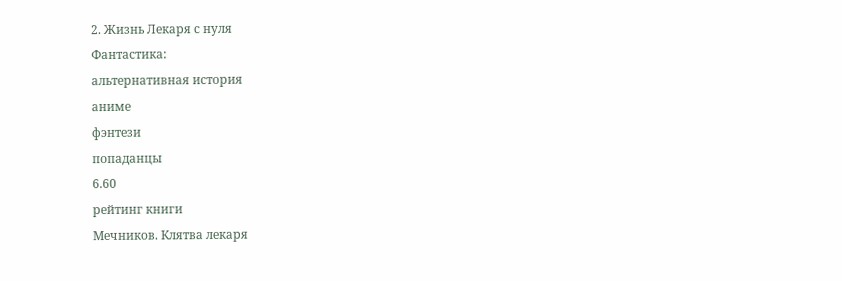2. Жизнь Лекаря с нуля
Фантастика:
альтернативная история
аниме
фэнтези
попаданцы
6.60
рейтинг книги
Мечников. Клятва лекаря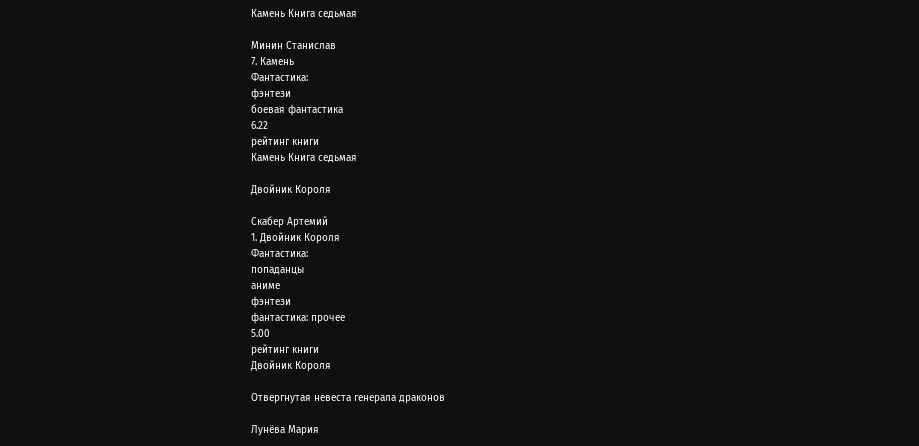Камень Книга седьмая

Минин Станислав
7. Камень
Фантастика:
фэнтези
боевая фантастика
6.22
рейтинг книги
Камень Книга седьмая

Двойник Короля

Скабер Артемий
1. Двойник Короля
Фантастика:
попаданцы
аниме
фэнтези
фантастика: прочее
5.00
рейтинг книги
Двойник Короля

Отвергнутая невеста генерала драконов

Лунёва Мария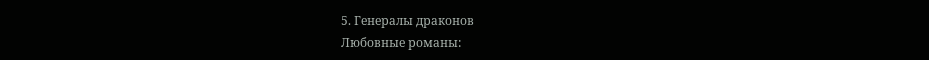5. Генералы драконов
Любовные романы: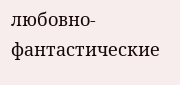любовно-фантастические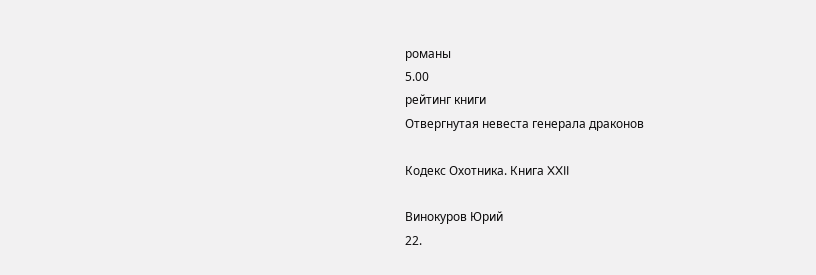романы
5.00
рейтинг книги
Отвергнутая невеста генерала драконов

Кодекс Охотника. Книга XXII

Винокуров Юрий
22.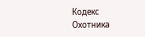Кодекс Охотника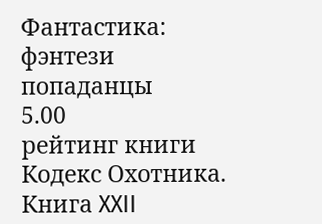Фантастика:
фэнтези
попаданцы
5.00
рейтинг книги
Кодекс Охотника. Книга XXII